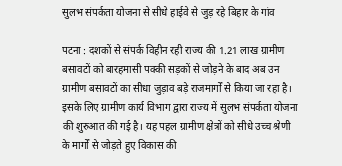सुलभ संपर्कता योजना से सीधे हाईवे से जुड़ रहे बिहार के गांव

पटना : दशकों से संपर्क विहीन रही राज्य की 1.21 लाख ग्रामीण बसावटों को बारहमासी पक्की सड़कों से जोड़ने के बाद अब उन ग्रामीण बसावटों का सीधा जुड़ाव बड़े राजमार्गों से किया जा रहा है। इसके लिए ग्रामीण कार्य विभाग द्वारा राज्य में सुलभ संपर्कता योजना की शुरुआत की गई है। यह पहल ग्रामीण क्षेत्रों को सीधे उच्च श्रेणी के मार्गों से जोड़ते हुए विकास की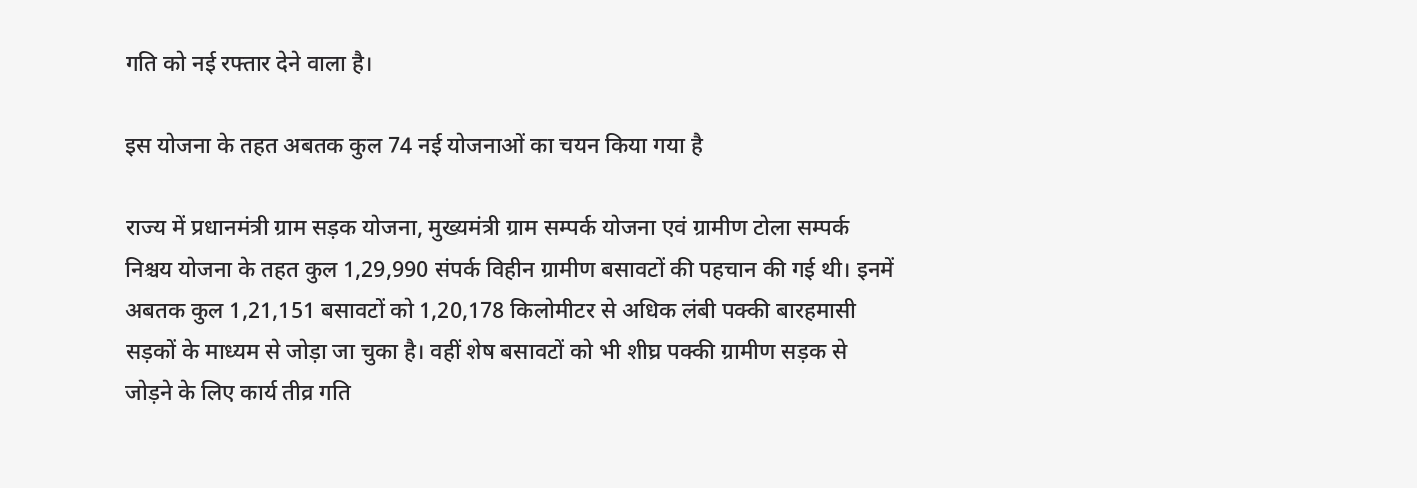गति को नई रफ्तार देने वाला है।

इस योजना के तहत अबतक कुल 74 नई योजनाओं का चयन किया गया है

राज्य में प्रधानमंत्री ग्राम सड़क योजना, मुख्यमंत्री ग्राम सम्पर्क योजना एवं ग्रामीण टोला सम्पर्क निश्चय योजना के तहत कुल 1,29,990 संपर्क विहीन ग्रामीण बसावटों की पहचान की गई थी। इनमें अबतक कुल 1,21,151 बसावटों को 1,20,178 किलोमीटर से अधिक लंबी पक्की बारहमासी सड़कों के माध्यम से जोड़ा जा चुका है। वहीं शेष बसावटों को भी शीघ्र पक्की ग्रामीण सड़क से जोड़ने के लिए कार्य तीव्र गति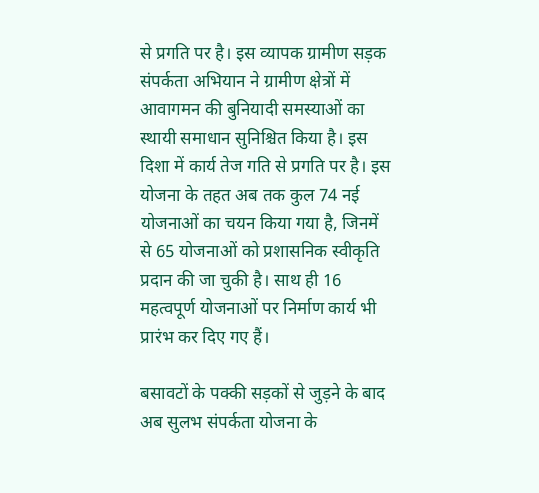से प्रगति पर है। इस व्यापक ग्रामीण सड़क संपर्कता अभियान ने ग्रामीण क्षेत्रों में आवागमन की बुनियादी समस्याओं का स्थायी समाधान सुनिश्चित किया है। इस दिशा में कार्य तेज गति से प्रगति पर है। इस योजना के तहत अब तक कुल 74 नई योजनाओं का चयन किया गया है, जिनमें से 65 योजनाओं को प्रशासनिक स्वीकृति प्रदान की जा चुकी है। साथ ही 16 महत्वपूर्ण योजनाओं पर निर्माण कार्य भी प्रारंभ कर दिए गए हैं।

बसावटों के पक्की सड़कों से जुड़ने के बाद अब सुलभ संपर्कता योजना के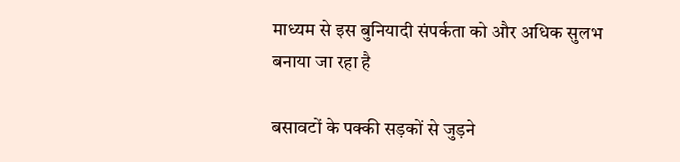माध्यम से इस बुनियादी संपर्कता को और अधिक सुलभ बनाया जा रहा है

बसावटों के पक्की सड़कों से जुड़ने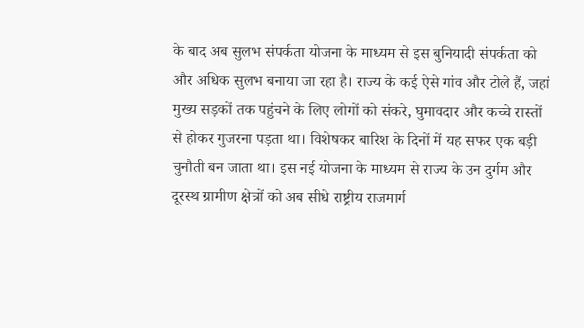के बाद अब सुलभ संपर्कता योजना के माध्यम से इस बुनियादी संपर्कता को और अधिक सुलभ बनाया जा रहा है। राज्य के कई ऐसे गांव और टोले हैं, जहां मुख्य सड़कों तक पहुंचने के लिए लोगों को संकरे, घुमावदार और कच्चे रास्तों से होकर गुजरना पड़ता था। विशेषकर बारिश के दिनों में यह सफर एक बड़ी चुनौती बन जाता था। इस नई योजना के माध्यम से राज्य के उन दुर्गम और दूरस्थ ग्रामीण क्षेत्रों को अब सीधे राष्ट्रीय राजमार्ग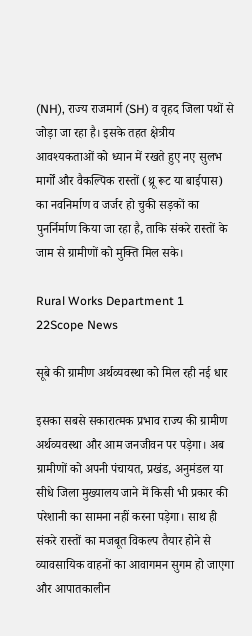(NH), राज्य राजमार्ग (SH) व वृहद जिला पथों से जोड़ा जा रहा है। इसके तहत क्षेत्रीय आवश्यकताओं को ध्यान में रखते हुए नए सुलभ मार्गों और वैकल्पिक रास्तों (थ्रू रूट या बाईपास) का नवनिर्माण व जर्जर हो चुकी सड़कों का पुनर्निर्माण किया जा रहा है, ताकि संकरे रास्तों के जाम से ग्रामीणों को मुक्ति मिल सके।

Rural Works Department 1 22Scope News

सूबे की ग्रामीण अर्थव्यवस्था को मिल रही नई धार

इसका सबसे सकारात्मक प्रभाव राज्य की ग्रामीण अर्थव्यवस्था और आम जनजीवन पर पड़ेगा। अब ग्रामीणों को अपनी पंचायत, प्रखंड, अनुमंडल या सीधे जिला मुख्यालय जाने में किसी भी प्रकार की परेशानी का सामना नहीं करना पड़ेगा। साथ ही संकरे रास्तों का मजबूत विकल्प तैयार होने से व्यावसायिक वाहनों का आवागमन सुगम हो जाएगा और आपातकालीन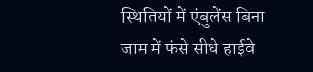स्थितियों में एंबुलेंस बिना जाम में फंसे सीधे हाईवे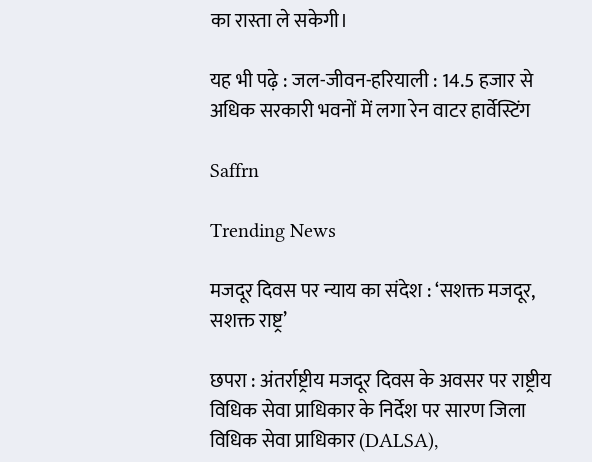का रास्ता ले सकेगी।

यह भी पढ़े : जल-जीवन-हरियाली : 14.5 हजार से अधिक सरकारी भवनों में लगा रेन वाटर हार्वेस्टिंग

Saffrn

Trending News

मजदूर दिवस पर न्याय का संदेश : ‘सशक्त मजदूर, सशक्त राष्ट्र’

छपरा : अंतर्राष्ट्रीय मजदूर दिवस के अवसर पर राष्ट्रीय विधिक सेवा प्राधिकार के निर्देश पर सारण जिला विधिक सेवा प्राधिकार (DALSA),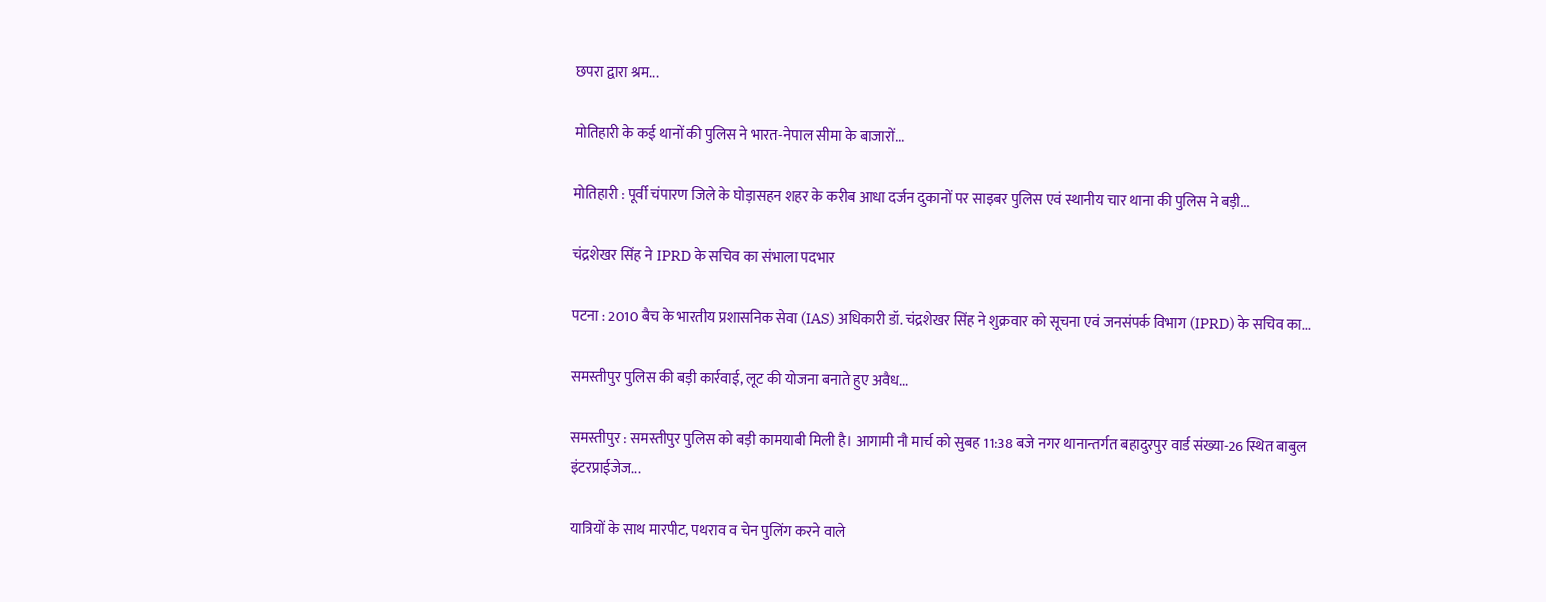छपरा द्वारा श्रम...

मोतिहारी के कई थानों की पुलिस ने भारत-नेपाल सीमा के बाजारों...

मोतिहारी : पूर्वी चंपारण जिले के घोड़ासहन शहर के करीब आधा दर्जन दुकानों पर साइबर पुलिस एवं स्थानीय चार थाना की पुलिस ने बड़ी...

चंद्रशेखर सिंह ने IPRD के सचिव का संभाला पदभार

पटना : 2010 बैच के भारतीय प्रशासनिक सेवा (IAS) अधिकारी डॉ. चंद्रशेखर सिंह ने शुक्रवार को सूचना एवं जनसंपर्क विभाग (IPRD) के सचिव का...

समस्तीपुर पुलिस की बड़ी कार्रवाई, लूट की योजना बनाते हुए अवैध...

समस्तीपुर : समस्तीपुर पुलिस को बड़ी कामयाबी मिली है। आगामी नौ मार्च को सुबह 11:38 बजे नगर थानान्तर्गत बहादुरपुर वार्ड संख्या-26 स्थित बाबुल इंटरप्राईजेज...

यात्रियों के साथ मारपीट, पथराव व चेन पुलिंग करने वाले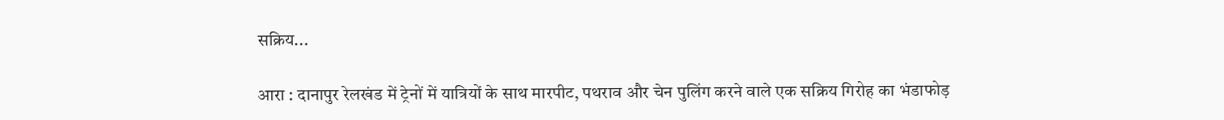सक्रिय...

आरा : दानापुर रेलखंड में ट्रेनों में यात्रियों के साथ मारपीट, पथराव और चेन पुलिंग करने वाले एक सक्रिय गिरोह का भंडाफोड़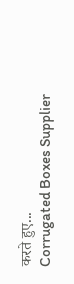करते हुए...
Corrugated Boxes Supplier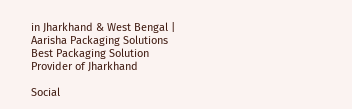in Jharkhand & West Bengal | Aarisha Packaging Solutions
Best Packaging Solution Provider of Jharkhand

Social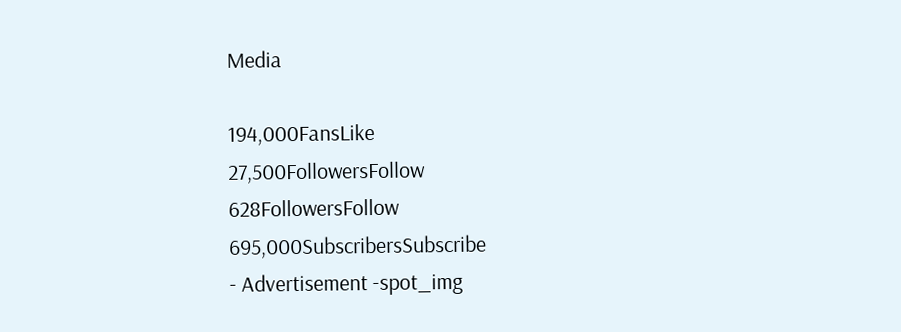Media

194,000FansLike
27,500FollowersFollow
628FollowersFollow
695,000SubscribersSubscribe
- Advertisement -spot_img